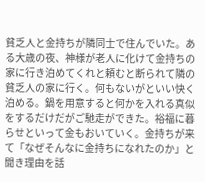貧乏人と金持ちが隣同士で住んでいた。ある大歳の夜、神様が老人に化けて金持ちの家に行き泊めてくれと頼むと断られて隣の貧乏人の家に行く。何もないがといい快く泊める。鍋を用意すると何かを入れる真似をするだけだがご馳走ができた。裕福に暮らせといって金もおいていく。金持ちが来て「なぜそんなに金持ちになれたのか」と聞き理由を話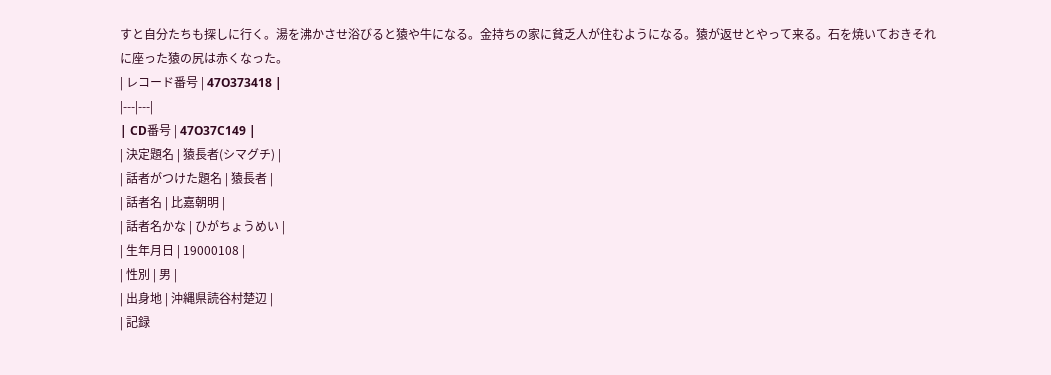すと自分たちも探しに行く。湯を沸かさせ浴びると猿や牛になる。金持ちの家に貧乏人が住むようになる。猿が返せとやって来る。石を焼いておきそれに座った猿の尻は赤くなった。
| レコード番号 | 47O373418 |
|---|---|
| CD番号 | 47O37C149 |
| 決定題名 | 猿長者(シマグチ) |
| 話者がつけた題名 | 猿長者 |
| 話者名 | 比嘉朝明 |
| 話者名かな | ひがちょうめい |
| 生年月日 | 19000108 |
| 性別 | 男 |
| 出身地 | 沖縄県読谷村楚辺 |
| 記録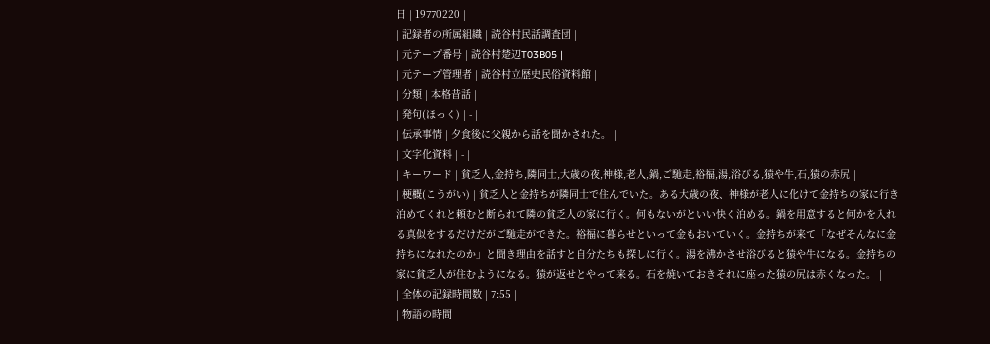日 | 19770220 |
| 記録者の所属組織 | 読谷村民話調査団 |
| 元テープ番号 | 読谷村楚辺T03B05 |
| 元テープ管理者 | 読谷村立歴史民俗資料館 |
| 分類 | 本格昔話 |
| 発句(ほっく) | - |
| 伝承事情 | 夕食後に父親から話を聞かされた。 |
| 文字化資料 | - |
| キーワード | 貧乏人,金持ち,隣同士,大歳の夜,神様,老人,鍋,ご馳走,裕福,湯,浴びる,猿や牛,石,猿の赤尻 |
| 梗概(こうがい) | 貧乏人と金持ちが隣同士で住んでいた。ある大歳の夜、神様が老人に化けて金持ちの家に行き泊めてくれと頼むと断られて隣の貧乏人の家に行く。何もないがといい快く泊める。鍋を用意すると何かを入れる真似をするだけだがご馳走ができた。裕福に暮らせといって金もおいていく。金持ちが来て「なぜそんなに金持ちになれたのか」と聞き理由を話すと自分たちも探しに行く。湯を沸かさせ浴びると猿や牛になる。金持ちの家に貧乏人が住むようになる。猿が返せとやって来る。石を焼いておきそれに座った猿の尻は赤くなった。 |
| 全体の記録時間数 | 7:55 |
| 物語の時間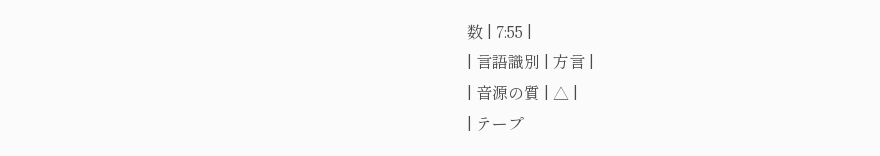数 | 7:55 |
| 言語識別 | 方言 |
| 音源の質 | △ |
| テープ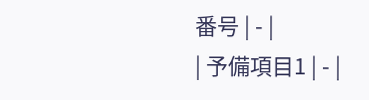番号 | - |
| 予備項目1 | - |